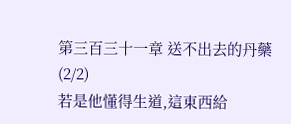第三百三十一章 送不出去的丹藥(2/2)
若是他懂得生道,這東西給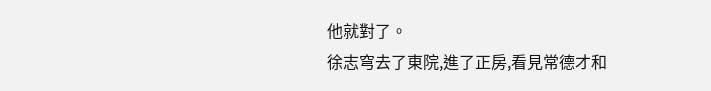他就對了。
徐志穹去了東院,進了正房,看見常德才和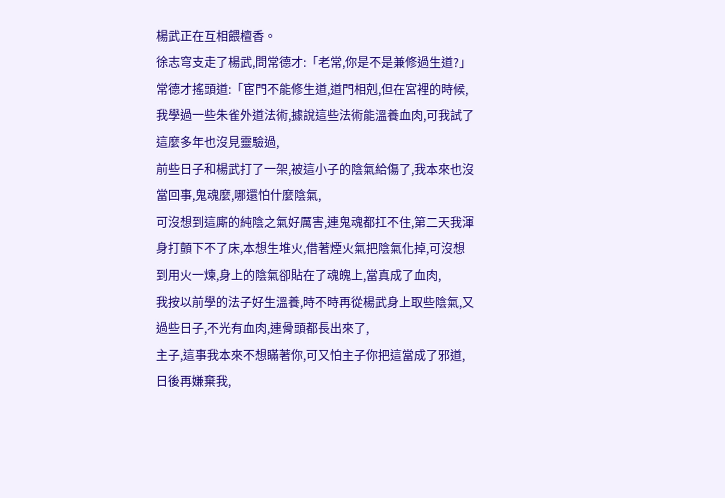楊武正在互相餵檀香。
徐志穹支走了楊武,問常德才:「老常,你是不是兼修過生道?」
常德才搖頭道:「宦門不能修生道,道門相剋,但在宮裡的時候,我學過一些朱雀外道法術,據說這些法術能溫養血肉,可我試了這麼多年也沒見靈驗過,
前些日子和楊武打了一架,被這小子的陰氣給傷了,我本來也沒當回事,鬼魂麼,哪還怕什麼陰氣,
可沒想到這廝的純陰之氣好厲害,連鬼魂都扛不住,第二天我渾身打顫下不了床,本想生堆火,借著煙火氣把陰氣化掉,可沒想到用火一煉,身上的陰氣卻貼在了魂魄上,當真成了血肉,
我按以前學的法子好生溫養,時不時再從楊武身上取些陰氣,又過些日子,不光有血肉,連骨頭都長出來了,
主子,這事我本來不想瞞著你,可又怕主子你把這當成了邪道,日後再嫌棄我,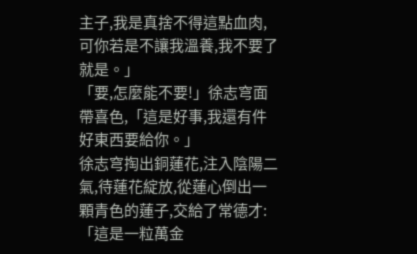主子,我是真捨不得這點血肉,可你若是不讓我溫養,我不要了就是。」
「要,怎麼能不要!」徐志穹面帶喜色,「這是好事,我還有件好東西要給你。」
徐志穹掏出銅蓮花,注入陰陽二氣,待蓮花綻放,從蓮心倒出一顆青色的蓮子,交給了常德才:「這是一粒萬金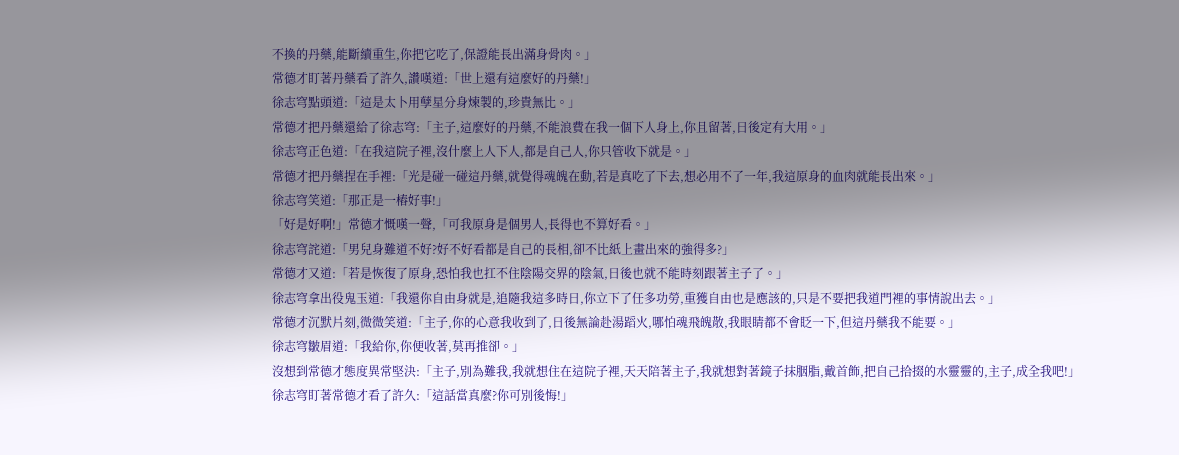不換的丹藥,能斷續重生,你把它吃了,保證能長出滿身骨肉。」
常德才盯著丹藥看了許久,讚嘆道:「世上還有這麼好的丹藥!」
徐志穹點頭道:「這是太卜用孽星分身煉製的,珍貴無比。」
常德才把丹藥還給了徐志穹:「主子,這麼好的丹藥,不能浪費在我一個下人身上,你且留著,日後定有大用。」
徐志穹正色道:「在我這院子裡,沒什麼上人下人,都是自己人,你只管收下就是。」
常德才把丹藥捏在手裡:「光是碰一碰這丹藥,就覺得魂魄在動,若是真吃了下去,想必用不了一年,我這原身的血肉就能長出來。」
徐志穹笑道:「那正是一樁好事!」
「好是好啊!」常德才慨嘆一聲,「可我原身是個男人,長得也不算好看。」
徐志穹詫道:「男兒身難道不好?好不好看都是自己的長相,卻不比紙上畫出來的強得多?」
常德才又道:「若是恢復了原身,恐怕我也扛不住陰陽交界的陰氣,日後也就不能時刻跟著主子了。」
徐志穹拿出役鬼玉道:「我還你自由身就是,追隨我這多時日,你立下了任多功勞,重獲自由也是應該的,只是不要把我道門裡的事情說出去。」
常德才沉默片刻,微微笑道:「主子,你的心意我收到了,日後無論赴湯蹈火,哪怕魂飛魄散,我眼睛都不會眨一下,但這丹藥我不能要。」
徐志穹皺眉道:「我給你,你便收著,莫再推卻。」
沒想到常德才態度異常堅決:「主子,別為難我,我就想住在這院子裡,天天陪著主子,我就想對著鏡子抹胭脂,戴首飾,把自己拾掇的水靈靈的,主子,成全我吧!」
徐志穹盯著常德才看了許久:「這話當真麼?你可別後悔!」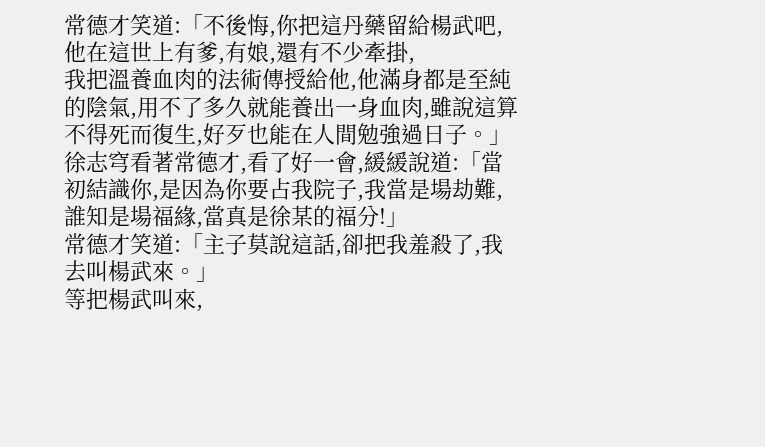常德才笑道:「不後悔,你把這丹藥留給楊武吧,他在這世上有爹,有娘,還有不少牽掛,
我把溫養血肉的法術傳授給他,他滿身都是至純的陰氣,用不了多久就能養出一身血肉,雖說這算不得死而復生,好歹也能在人間勉強過日子。」
徐志穹看著常德才,看了好一會,緩緩說道:「當初結識你,是因為你要占我院子,我當是場劫難,誰知是場福緣,當真是徐某的福分!」
常德才笑道:「主子莫說這話,卻把我羞殺了,我去叫楊武來。」
等把楊武叫來,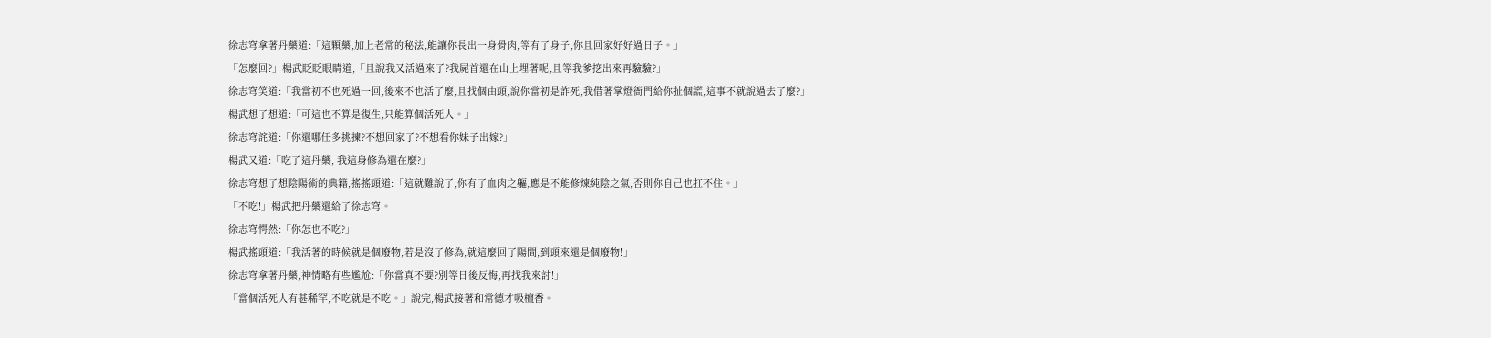徐志穹拿著丹藥道:「這顆藥,加上老常的秘法,能讓你長出一身骨肉,等有了身子,你且回家好好過日子。」
「怎麼回?」楊武眨眨眼睛道,「且說我又活過來了?我屍首還在山上埋著呢,且等我爹挖出來再驗驗?」
徐志穹笑道:「我當初不也死過一回,後來不也活了麼,且找個由頭,說你當初是詐死,我借著掌燈衙門給你扯個謊,這事不就說過去了麼?」
楊武想了想道:「可這也不算是復生,只能算個活死人。」
徐志穹詫道:「你還哪任多挑揀?不想回家了?不想看你妹子出嫁?」
楊武又道:「吃了這丹藥, 我這身修為還在麼?」
徐志穹想了想陰陽術的典籍,搖搖頭道:「這就難說了,你有了血肉之軀,應是不能修煉純陰之氣,否則你自己也扛不住。」
「不吃!」楊武把丹藥還給了徐志穹。
徐志穹愕然:「你怎也不吃?」
楊武搖頭道:「我活著的時候就是個廢物,若是沒了修為,就這麼回了陽間,到頭來還是個廢物!」
徐志穹拿著丹藥,神情略有些尷尬:「你當真不要?別等日後反悔,再找我來討!」
「當個活死人有甚稀罕,不吃就是不吃。」說完,楊武接著和常德才吸檀香。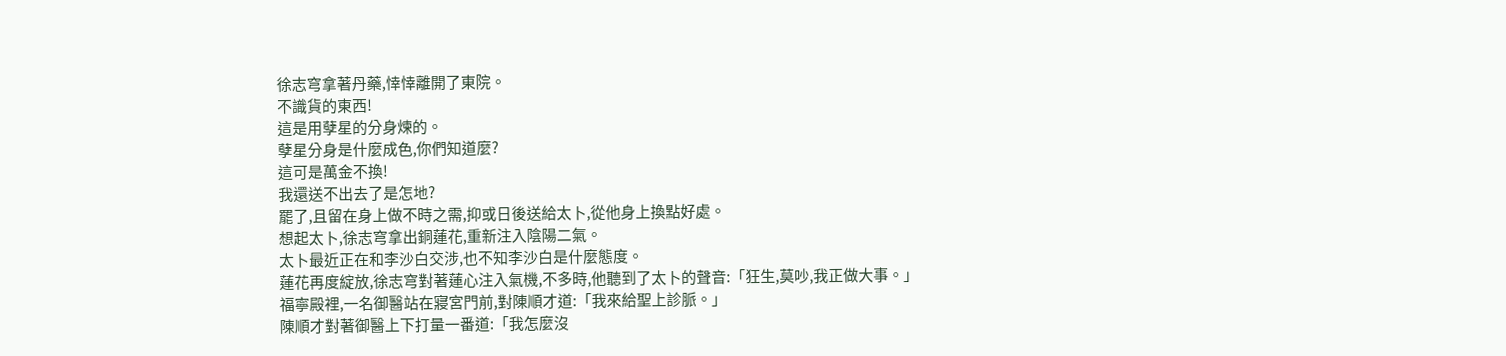徐志穹拿著丹藥,悻悻離開了東院。
不識貨的東西!
這是用孽星的分身煉的。
孽星分身是什麼成色,你們知道麼?
這可是萬金不換!
我還送不出去了是怎地?
罷了,且留在身上做不時之需,抑或日後送給太卜,從他身上換點好處。
想起太卜,徐志穹拿出銅蓮花,重新注入陰陽二氣。
太卜最近正在和李沙白交涉,也不知李沙白是什麼態度。
蓮花再度綻放,徐志穹對著蓮心注入氣機,不多時,他聽到了太卜的聲音:「狂生,莫吵,我正做大事。」
福寧殿裡,一名御醫站在寢宮門前,對陳順才道:「我來給聖上診脈。」
陳順才對著御醫上下打量一番道:「我怎麼沒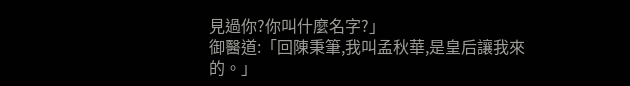見過你?你叫什麼名字?」
御醫道:「回陳秉筆,我叫孟秋華,是皇后讓我來的。」